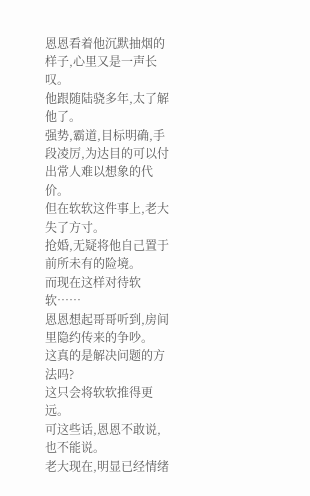恩恩看着他沉默抽烟的样子,心里又是一声长叹。
他跟随陆骁多年,太了解他了。
强势,霸道,目标明确,手段凌厉,为达目的可以付出常人难以想象的代价。
但在软软这件事上,老大失了方寸。
抢婚,无疑将他自己置于前所未有的险境。
而现在这样对待软软……
恩恩想起哥哥听到,房间里隐约传来的争吵。
这真的是解决问题的方法吗?
这只会将软软推得更远。
可这些话,恩恩不敢说,也不能说。
老大现在,明显已经情绪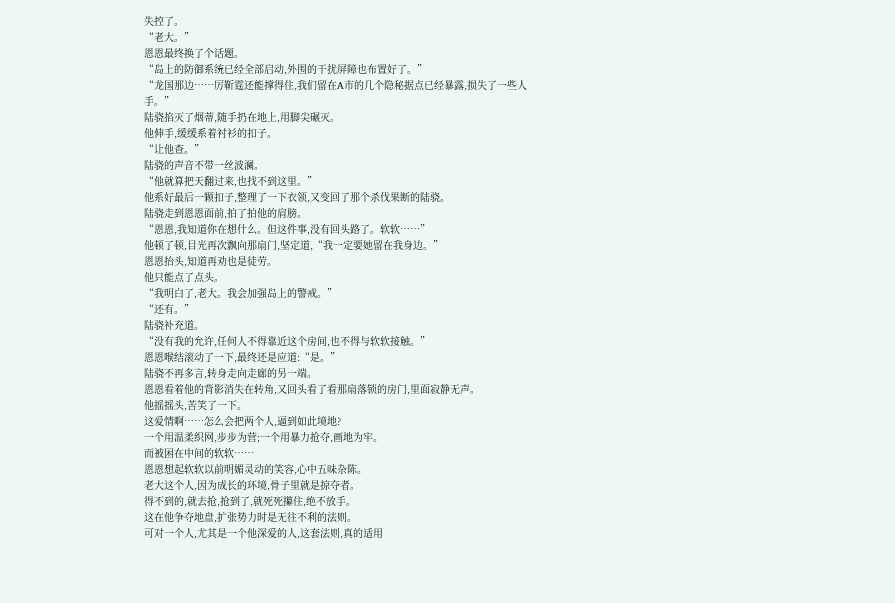失控了。
“老大。”
恩恩最终换了个话题。
“岛上的防御系统已经全部启动,外围的干扰屏障也布置好了。”
“龙国那边……厉靳霆还能撑得住,我们留在A市的几个隐秘据点已经暴露,损失了一些人手。”
陆骁掐灭了烟蒂,随手扔在地上,用脚尖碾灭。
他伸手,缓缓系着衬衫的扣子。
“让他查。”
陆骁的声音不带一丝波澜。
“他就算把天翻过来,也找不到这里。”
他系好最后一颗扣子,整理了一下衣领,又变回了那个杀伐果断的陆骁。
陆骁走到恩恩面前,拍了拍他的肩膀。
“恩恩,我知道你在想什么。但这件事,没有回头路了。软软……”
他顿了顿,目光再次飘向那扇门,坚定道,“我一定要她留在我身边。”
恩恩抬头,知道再劝也是徒劳。
他只能点了点头。
“我明白了,老大。我会加强岛上的警戒。”
“还有。”
陆骁补充道。
“没有我的允许,任何人不得靠近这个房间,也不得与软软接触。”
恩恩喉结滚动了一下,最终还是应道:“是。”
陆骁不再多言,转身走向走廊的另一端。
恩恩看着他的背影消失在转角,又回头看了看那扇落锁的房门,里面寂静无声。
他摇摇头,苦笑了一下。
这爱情啊……怎么会把两个人,逼到如此境地?
一个用温柔织网,步步为营;一个用暴力抢夺,画地为牢。
而被困在中间的软软……
恩恩想起软软以前明媚灵动的笑容,心中五味杂陈。
老大这个人,因为成长的环境,骨子里就是掠夺者。
得不到的,就去抢,抢到了,就死死攥住,绝不放手。
这在他争夺地盘,扩张势力时是无往不利的法则。
可对一个人,尤其是一个他深爱的人,这套法则,真的适用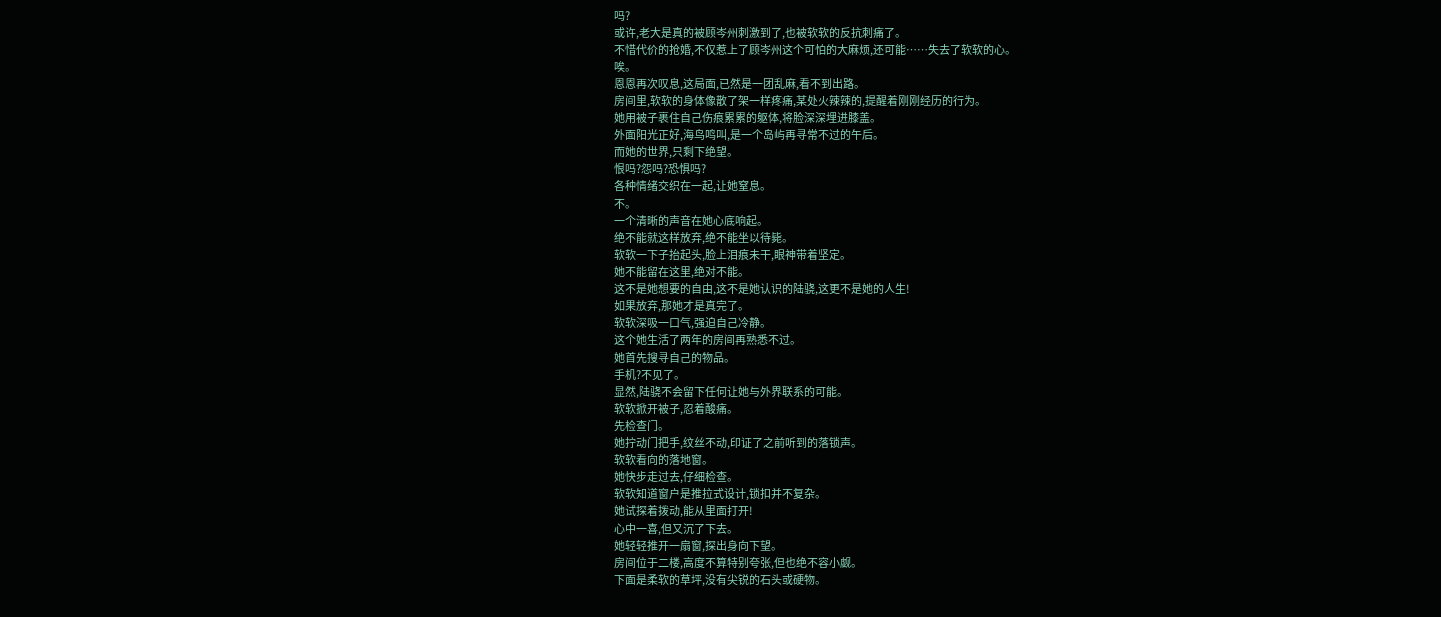吗?
或许,老大是真的被顾岑州刺激到了,也被软软的反抗刺痛了。
不惜代价的抢婚,不仅惹上了顾岑州这个可怕的大麻烦,还可能……失去了软软的心。
唉。
恩恩再次叹息,这局面,已然是一团乱麻,看不到出路。
房间里,软软的身体像散了架一样疼痛,某处火辣辣的,提醒着刚刚经历的行为。
她用被子裹住自己伤痕累累的躯体,将脸深深埋进膝盖。
外面阳光正好,海鸟鸣叫,是一个岛屿再寻常不过的午后。
而她的世界,只剩下绝望。
恨吗?怨吗?恐惧吗?
各种情绪交织在一起,让她窒息。
不。
一个清晰的声音在她心底响起。
绝不能就这样放弃,绝不能坐以待毙。
软软一下子抬起头,脸上泪痕未干,眼神带着坚定。
她不能留在这里,绝对不能。
这不是她想要的自由,这不是她认识的陆骁,这更不是她的人生!
如果放弃,那她才是真完了。
软软深吸一口气,强迫自己冷静。
这个她生活了两年的房间再熟悉不过。
她首先搜寻自己的物品。
手机?不见了。
显然,陆骁不会留下任何让她与外界联系的可能。
软软掀开被子,忍着酸痛。
先检查门。
她拧动门把手,纹丝不动,印证了之前听到的落锁声。
软软看向的落地窗。
她快步走过去,仔细检查。
软软知道窗户是推拉式设计,锁扣并不复杂。
她试探着拨动,能从里面打开!
心中一喜,但又沉了下去。
她轻轻推开一扇窗,探出身向下望。
房间位于二楼,高度不算特别夸张,但也绝不容小觑。
下面是柔软的草坪,没有尖锐的石头或硬物。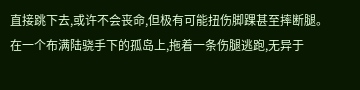直接跳下去,或许不会丧命,但极有可能扭伤脚踝甚至摔断腿。
在一个布满陆骁手下的孤岛上,拖着一条伤腿逃跑,无异于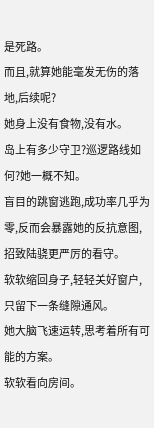是死路。
而且,就算她能毫发无伤的落地,后续呢?
她身上没有食物,没有水。
岛上有多少守卫?巡逻路线如何?她一概不知。
盲目的跳窗逃跑,成功率几乎为零,反而会暴露她的反抗意图,招致陆骁更严厉的看守。
软软缩回身子,轻轻关好窗户,只留下一条缝隙通风。
她大脑飞速运转,思考着所有可能的方案。
软软看向房间。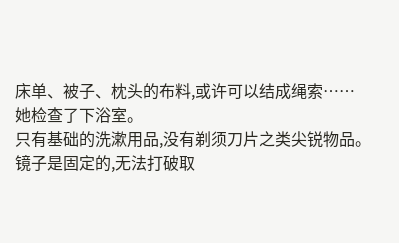床单、被子、枕头的布料,或许可以结成绳索……
她检查了下浴室。
只有基础的洗漱用品,没有剃须刀片之类尖锐物品。
镜子是固定的,无法打破取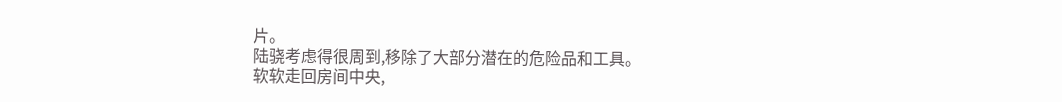片。
陆骁考虑得很周到,移除了大部分潜在的危险品和工具。
软软走回房间中央,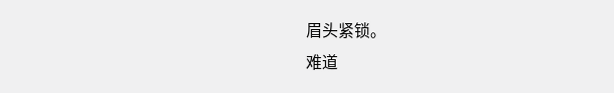眉头紧锁。
难道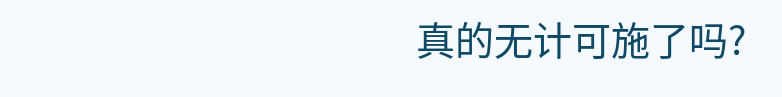真的无计可施了吗?